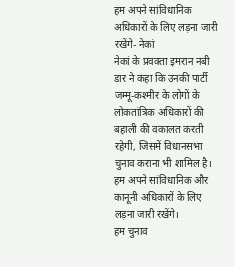हम अपने सांविधानिक अधिकारों के लिए लड़ना जारी रखेंगे- नेकां
नेकां के प्रवक्ता इमरान नबी डार ने कहा कि उनकी पार्टी जम्मू-कश्मीर के लोगों के लोकतांत्रिक अधिकारों की बहाली की वकालत करती रहेगी, जिसमें विधानसभा चुनाव कराना भी शामिल है। हम अपने सांविधानिक और कानूनी अधिकारों के लिए लड़ना जारी रखेंगे।
हम चुनाव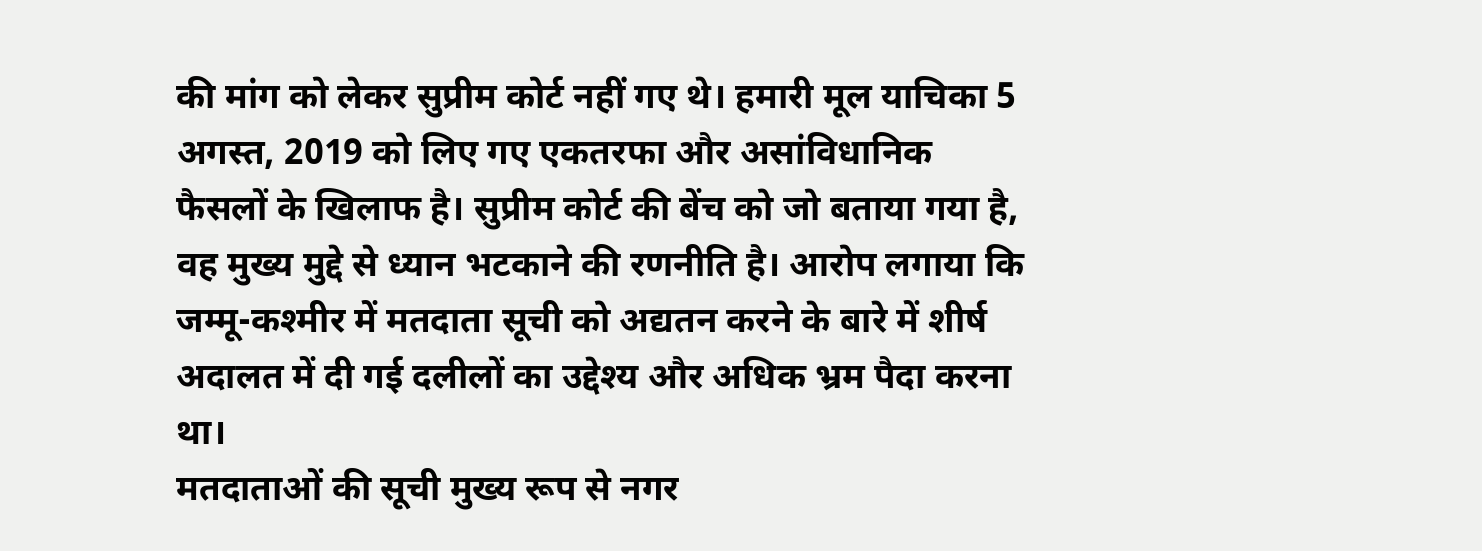की मांग को लेकर सुप्रीम कोर्ट नहीं गए थे। हमारी मूल याचिका 5 अगस्त, 2019 को लिए गए एकतरफा और असांविधानिक फैसलों के खिलाफ है। सुप्रीम कोर्ट की बेंच को जो बताया गया है, वह मुख्य मुद्दे से ध्यान भटकाने की रणनीति है। आरोप लगाया कि जम्मू-कश्मीर में मतदाता सूची को अद्यतन करने के बारे में शीर्ष अदालत में दी गई दलीलों का उद्देश्य और अधिक भ्रम पैदा करना था।
मतदाताओं की सूची मुख्य रूप से नगर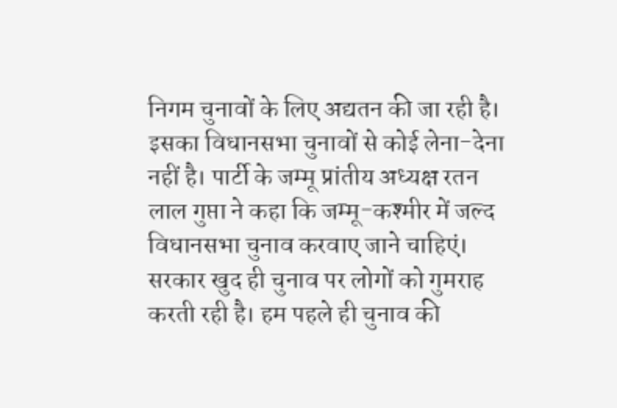निगम चुनावों के लिए अद्यतन की जा रही है। इसका विधानसभा चुनावों से कोई लेना-देना नहीं है। पार्टी के जम्मू प्रांतीय अध्यक्ष रतन लाल गुप्ता ने कहा कि जम्मू-कश्मीर में जल्द विधानसभा चुनाव करवाए जाने चाहिएं। सरकार खुद ही चुनाव पर लोगों को गुमराह करती रही है। हम पहले ही चुनाव की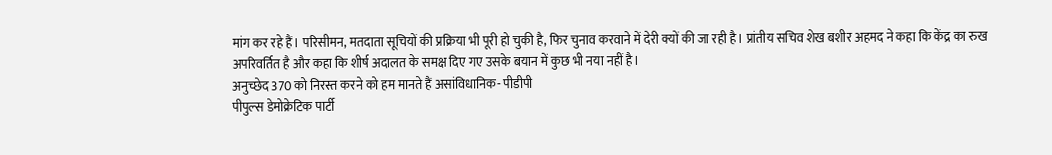मांग कर रहे हैं। परिसीमन, मतदाता सूचियों की प्रक्रिया भी पूरी हो चुकी है, फिर चुनाव करवाने में देरी क्यों की जा रही है। प्रांतीय सचिव शेख बशीर अहमद ने कहा कि केंद्र का रुख अपरिवर्तित है और कहा कि शीर्ष अदालत के समक्ष दिए गए उसके बयान में कुछ भी नया नहीं है।
अनुच्छेद 370 को निरस्त करने को हम मानते हैं असांविधानिक- पीडीपी
पीपुल्स डेमोक्रेटिक पार्टी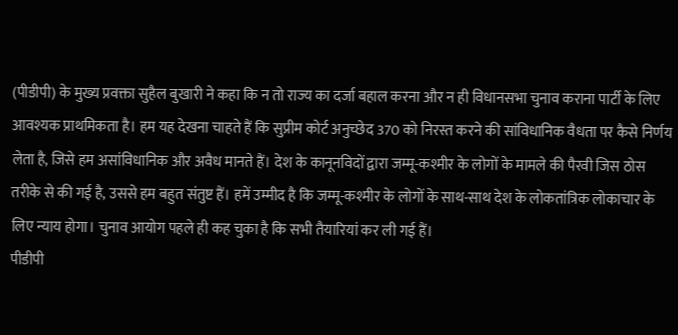(पीडीपी) के मुख्य प्रवक्ता सुहैल बुखारी ने कहा कि न तो राज्य का दर्जा बहाल करना और न ही विधानसभा चुनाव कराना पार्टी के लिए आवश्यक प्राथमिकता है। हम यह देखना चाहते हैं कि सुप्रीम कोर्ट अनुच्छेद 370 को निरस्त करने की सांविधानिक वैधता पर कैसे निर्णय लेता है, जिसे हम असांविधानिक और अवैध मानते हैं। देश के कानूनविदों द्वारा जम्मू-कश्मीर के लोगों के मामले की पैरवी जिस ठोस तरीके से की गई है, उससे हम बहुत संतुष्ट हैं। हमें उम्मीद है कि जम्मू-कश्मीर के लोगों के साथ-साथ देश के लोकतांत्रिक लोकाचार के लिए न्याय होगा। चुनाव आयोग पहले ही कह चुका है कि सभी तैयारियां कर ली गई हैं।
पीडीपी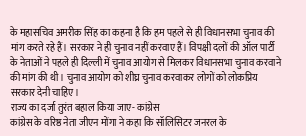के महासचिव अमरीक सिंह का कहना है कि हम पहले से ही विधानसभा चुनाव की मांग करते रहे हैं। सरकार ने ही चुनाव नहीं करवाए हैं। विपक्षी दलों की ऑल पार्टी के नेताओं ने पहले ही दिल्ली में चुनाव आयोग से मिलकर विधानसभा चुनाव करवाने की मांग की थी। चुनाव आयोग को शीघ्र चुनाव करवाकर लोगों को लोकप्रिय सरकार देनी चाहिए।
राज्य का दर्जा तुरंत बहाल किया जाए- कांग्रेस
कांग्रेस के वरिष्ठ नेता जीएन मोंगा ने कहा कि सॉलिसिटर जनरल के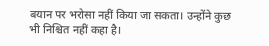बयान पर भरोसा नहीं किया जा सकता। उन्होंने कुछ भी निश्चित नहीं कहा है।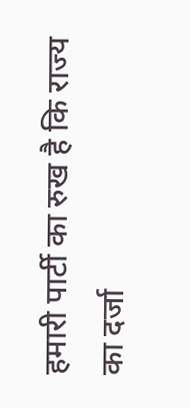हमारी पार्टी का रुख है कि राज्य का दर्जा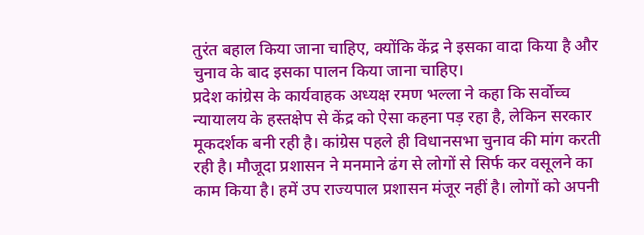तुरंत बहाल किया जाना चाहिए, क्योंकि केंद्र ने इसका वादा किया है और चुनाव के बाद इसका पालन किया जाना चाहिए।
प्रदेश कांग्रेस के कार्यवाहक अध्यक्ष रमण भल्ला ने कहा कि सर्वोच्च न्यायालय के हस्तक्षेप से केंद्र को ऐसा कहना पड़ रहा है, लेकिन सरकार मूकदर्शक बनी रही है। कांग्रेस पहले ही विधानसभा चुनाव की मांग करती रही है। मौजूदा प्रशासन ने मनमाने ढंग से लोगों से सिर्फ कर वसूलने का काम किया है। हमें उप राज्यपाल प्रशासन मंजूर नहीं है। लोगों को अपनी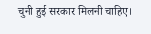चुनी हुई सरकार मिलनी चाहिए।